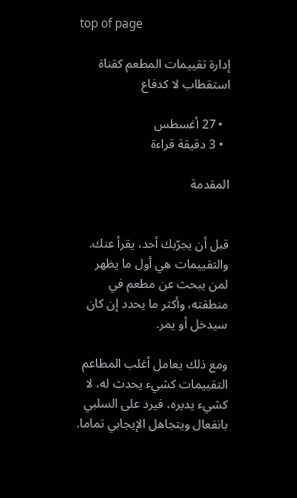top of page

إدارة تقييمات المطعم كقناة استقطاب لا كدفاع

  • 27 أغسطس
  • 3 دقيقة قراءة

المقدمة


قبل أن يجرّبك أحد، يقرأ عنك. والتقييمات هي أول ما يظهر لمن يبحث عن مطعم في منطقته، وأكثر ما يحدد إن كان سيدخل أو يمر.

ومع ذلك يعامل أغلب المطاعم التقييمات كشيء يحدث له، لا كشيء يديره، فيرد على السلبي بانفعال ويتجاهل الإيجابي تماما.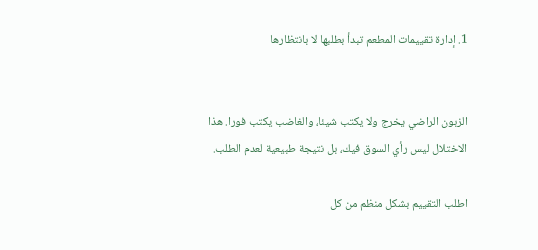1. إدارة تقييمات المطعم تبدأ بطلبها لا بانتظارها


الزبون الراضي يخرج ولا يكتب شيئا، والغاضب يكتب فورا. هذا الاختلال ليس رأي السوق فيك، بل نتيجة طبيعية لعدم الطلب.

اطلب التقييم بشكل منظم من كل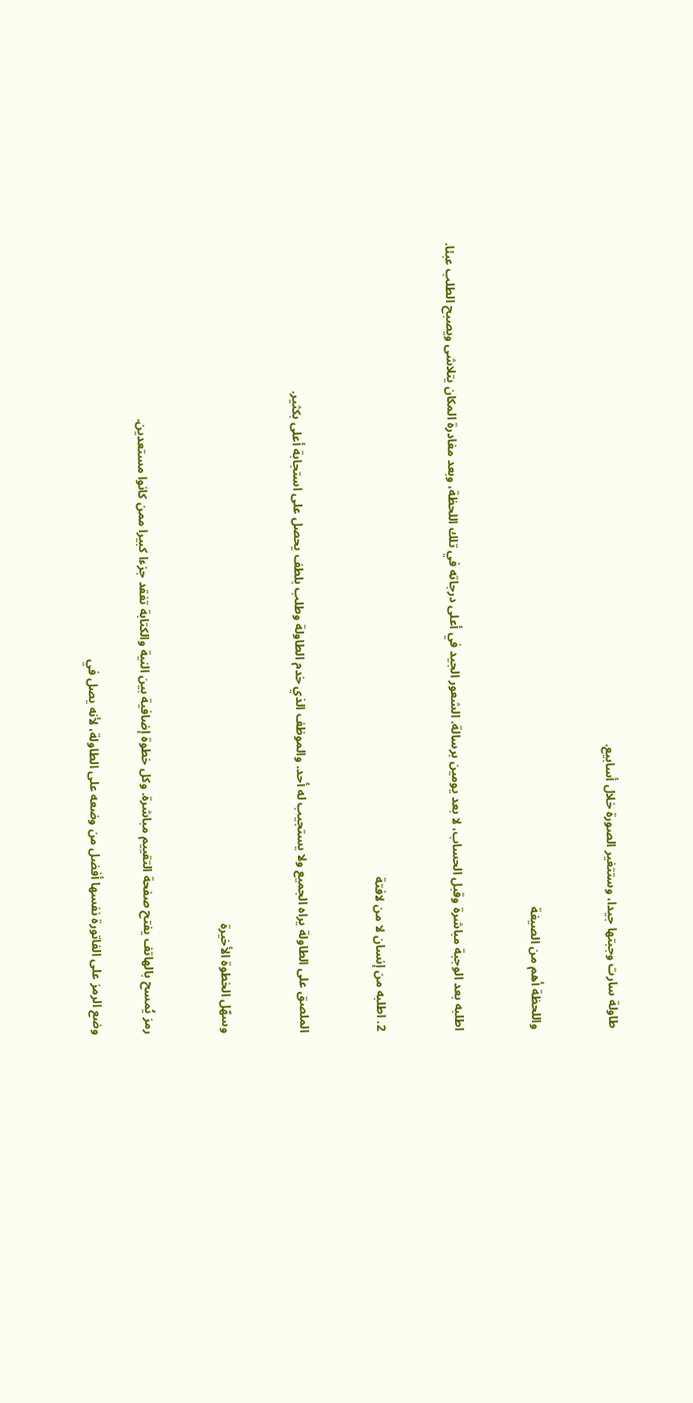طاولة سارت وجبتها جيدا، وستتغير الصورة خلال أسابيع.


واللحظة أهم من الصيغة


اطلبه بعد الوجبة مباشرة وقبل الحساب، لا بعد يومين برسالة. الشعور الجيد في أعلى درجاته في تلك اللحظة، وبعد مغادرة المكان يتلاشى ويصبح الطلب عبئا.


2. اطلبه من إنسان لا من لافتة


الملصق على الطاولة يراه الجميع ولا يستجيب له أحد. والموظف الذي خدم الطاولة وطلب بلطف يحصل على استجابة أعلى بكثير.


وسهّل الخطوة الأخيرة


رمز يُمسح بالهاتف يفتح صفحة التقييم مباشرة. وكل خطوة إضافية بين النية والكتابة تفقد جزءا كبيرا ممن كانوا مستعدين.

وضع الرمز على الفاتورة نفسها أفضل من وضعه على الطاولة، لأنه يصل في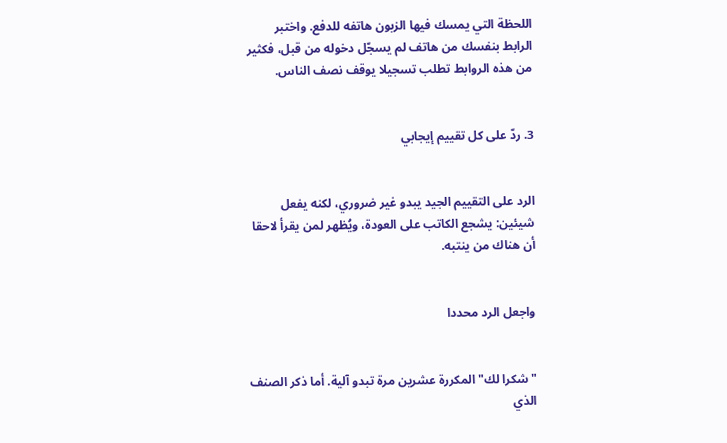اللحظة التي يمسك فيها الزبون هاتفه للدفع. واختبر الرابط بنفسك من هاتف لم يسجّل دخوله من قبل، فكثير من هذه الروابط تطلب تسجيلا يوقف نصف الناس.


3. ردّ على كل تقييم إيجابي


الرد على التقييم الجيد يبدو غير ضروري، لكنه يفعل شيئين: يشجع الكاتب على العودة، ويُظهر لمن يقرأ لاحقا أن هناك من ينتبه.


واجعل الرد محددا


"شكرا لك" المكررة عشرين مرة تبدو آلية. أما ذكر الصنف الذي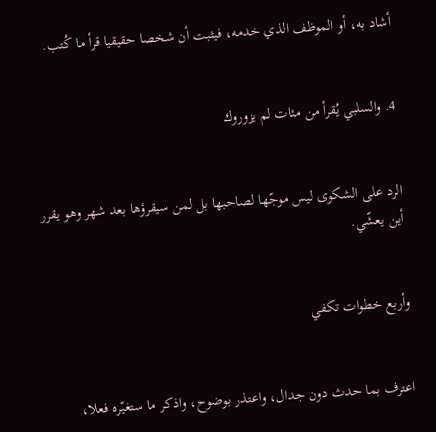أشاد به، أو الموظف الذي خدمه، فيثبت أن شخصا حقيقيا قرأ ما كُتب.


4. والسلبي يُقرأ من مئات لم يزوروك


الرد على الشكوى ليس موجّها لصاحبها بل لمن سيقرؤها بعد شهر وهو يقرر أين يعشّي.


وأربع خطوات تكفي


اعترف بما حدث دون جدال، واعتذر بوضوح، واذكر ما ستغيّره فعلا،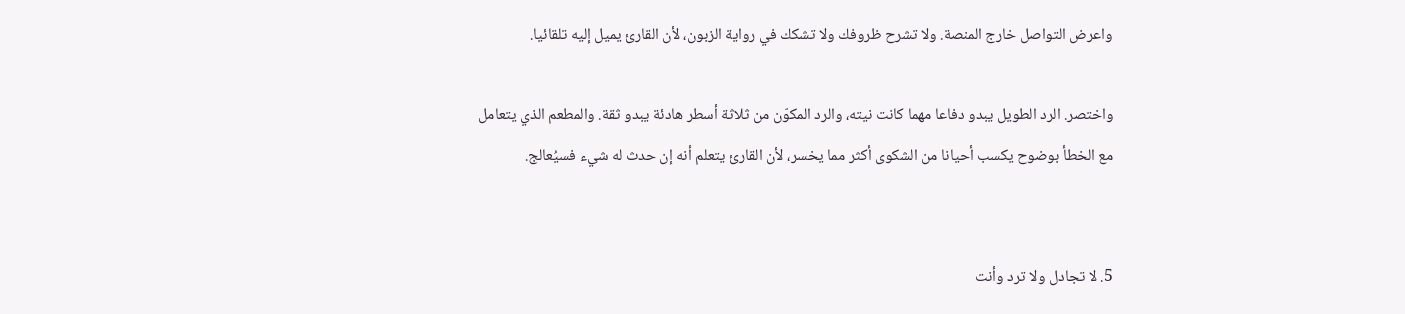واعرض التواصل خارج المنصة. ولا تشرح ظروفك ولا تشكك في رواية الزبون، لأن القارئ يميل إليه تلقائيا.

واختصر. الرد الطويل يبدو دفاعا مهما كانت نيته، والرد المكوّن من ثلاثة أسطر هادئة يبدو ثقة. والمطعم الذي يتعامل مع الخطأ بوضوح يكسب أحيانا من الشكوى أكثر مما يخسر، لأن القارئ يتعلم أنه إن حدث له شيء فسيُعالج.


5. لا تجادل ولا ترد وأنت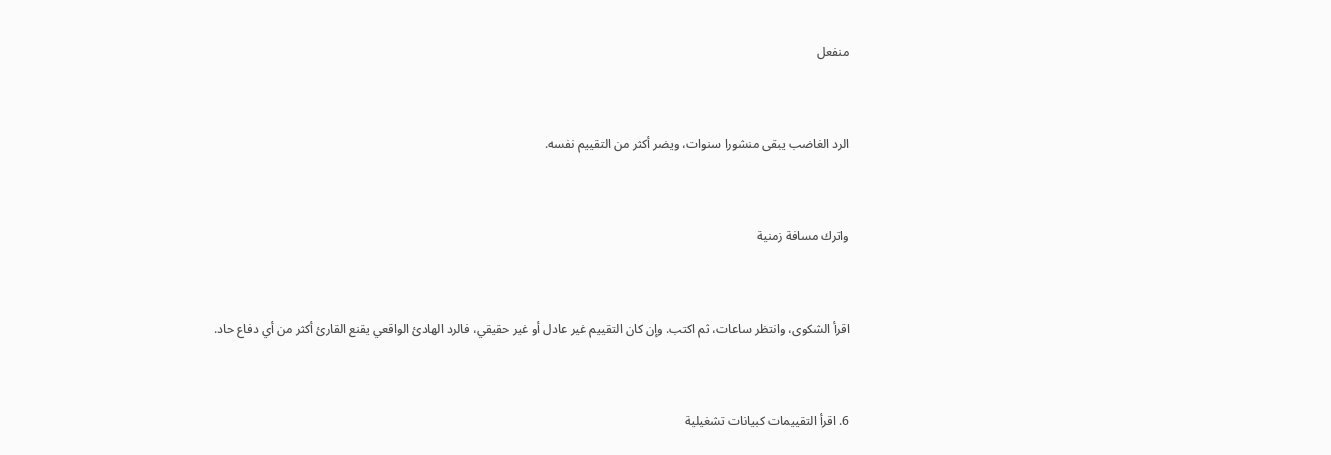منفعل


الرد الغاضب يبقى منشورا سنوات، ويضر أكثر من التقييم نفسه.


واترك مسافة زمنية


اقرأ الشكوى، وانتظر ساعات، ثم اكتب. وإن كان التقييم غير عادل أو غير حقيقي، فالرد الهادئ الواقعي يقنع القارئ أكثر من أي دفاع حاد.


6. اقرأ التقييمات كبيانات تشغيلية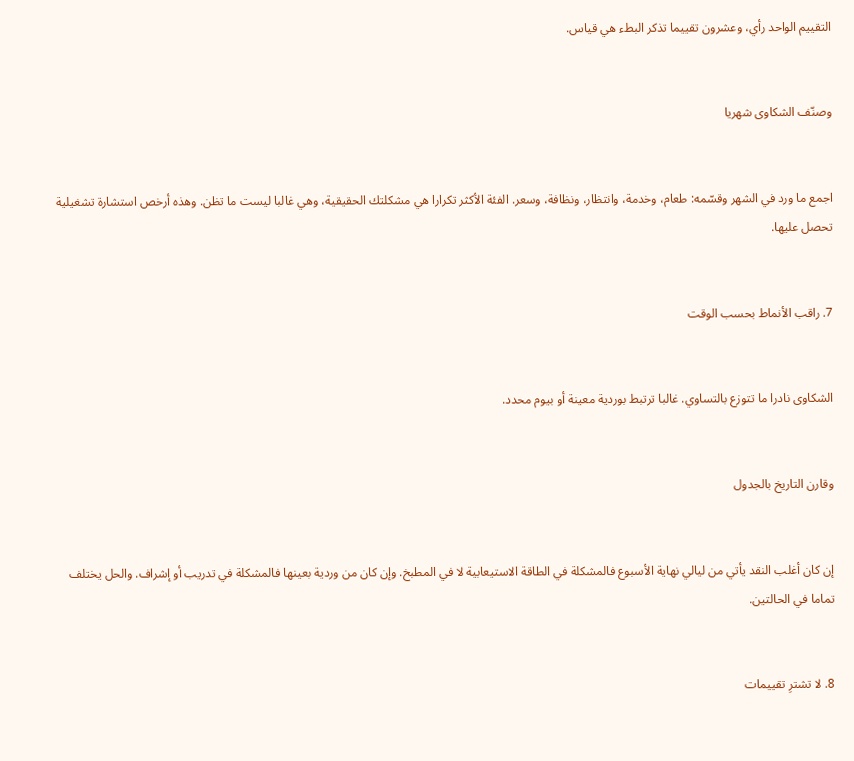التقييم الواحد رأي، وعشرون تقييما تذكر البطء هي قياس.


وصنّف الشكاوى شهريا


اجمع ما ورد في الشهر وقسّمه: طعام، وخدمة، وانتظار، ونظافة، وسعر. الفئة الأكثر تكرارا هي مشكلتك الحقيقية، وهي غالبا ليست ما تظن. وهذه أرخص استشارة تشغيلية تحصل عليها.


7. راقب الأنماط بحسب الوقت


الشكاوى نادرا ما تتوزع بالتساوي. غالبا ترتبط بوردية معينة أو بيوم محدد.


وقارن التاريخ بالجدول


إن كان أغلب النقد يأتي من ليالي نهاية الأسبوع فالمشكلة في الطاقة الاستيعابية لا في المطبخ. وإن كان من وردية بعينها فالمشكلة في تدريب أو إشراف. والحل يختلف تماما في الحالتين.


8. لا تشترِ تقييمات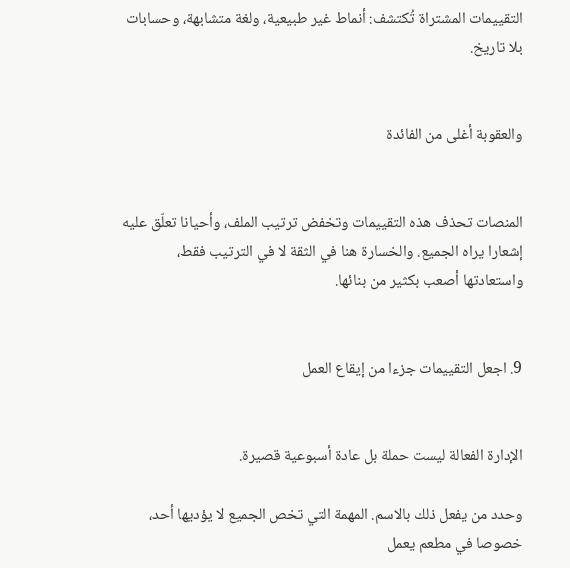التقييمات المشتراة تُكتشف: أنماط غير طبيعية، ولغة متشابهة، وحسابات بلا تاريخ.


والعقوبة أغلى من الفائدة


المنصات تحذف هذه التقييمات وتخفض ترتيب الملف، وأحيانا تعلّق عليه إشعارا يراه الجميع. والخسارة هنا في الثقة لا في الترتيب فقط، واستعادتها أصعب بكثير من بنائها.


9. اجعل التقييمات جزءا من إيقاع العمل


الإدارة الفعالة ليست حملة بل عادة أسبوعية قصيرة.

وحدد من يفعل ذلك بالاسم. المهمة التي تخص الجميع لا يؤديها أحد، خصوصا في مطعم يعمل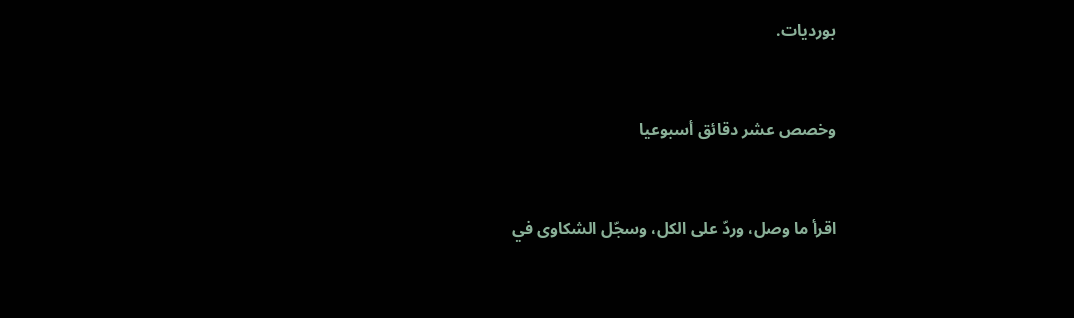بورديات.


وخصص عشر دقائق أسبوعيا


اقرأ ما وصل، وردّ على الكل، وسجّل الشكاوى في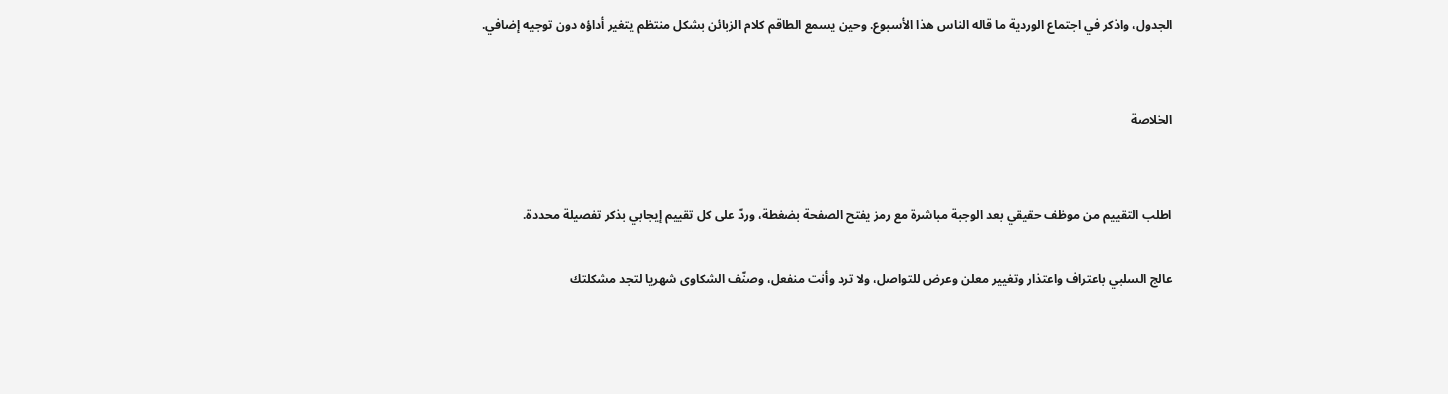الجدول، واذكر في اجتماع الوردية ما قاله الناس هذا الأسبوع. وحين يسمع الطاقم كلام الزبائن بشكل منتظم يتغير أداؤه دون توجيه إضافي.


الخلاصة


اطلب التقييم من موظف حقيقي بعد الوجبة مباشرة مع رمز يفتح الصفحة بضغطة، وردّ على كل تقييم إيجابي بذكر تفصيلة محددة.

عالج السلبي باعتراف واعتذار وتغيير معلن وعرض للتواصل، ولا ترد وأنت منفعل، وصنّف الشكاوى شهريا لتجد مشكلتك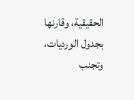الحقيقية، وقارنها بجدول الورديات، وتجنب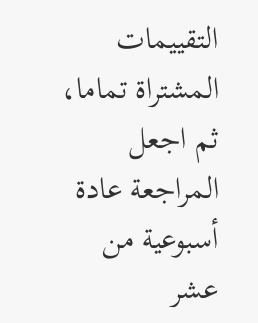التقييمات المشتراة تماما، ثم اجعل المراجعة عادة أسبوعية من عشر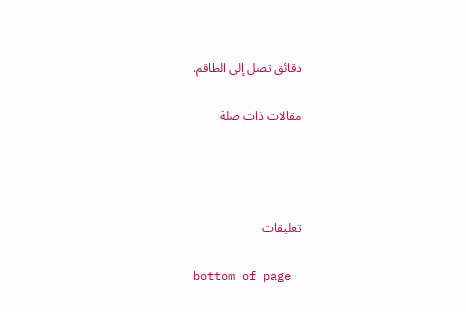دقائق تصل إلى الطاقم.


مقالات ذات صلة






تعليقات


bottom of page